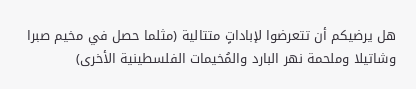هل يرضيكم أن تتعرضوا لإباداتٍ متتالية (مثلما حصل في مخيم صبرا وشاتيلا وملحمة نهر البارد والمُخيمات الفلسطينية الأخرى)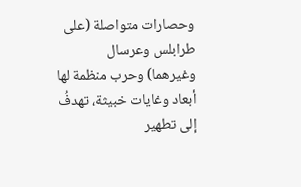وحصارات متواصلة (على طرابلس وعرسال وغيرهما) وحرب منظمة لها أبعاد وغايات خبيثة، تهدفُ إلى تطهير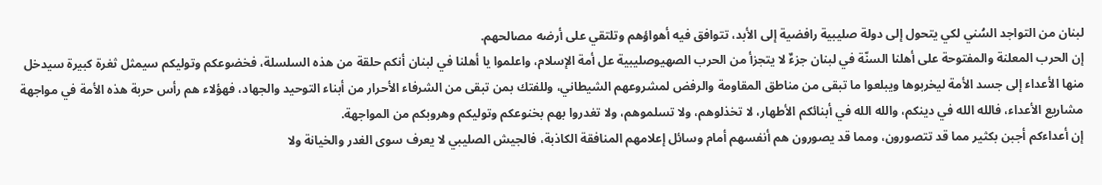لبنان من التواجد السُني لكي يتحول إلى دولة صليبية رافضية إلى الأبد، تتوافق فيه أهواؤهم وتلتقي على أرضه مصالحهم.
إن الحرب المعلنة والمفتوحة على أهلنا السنّة في لبنان جزءٌ لا يتجزأ من الحرب الصهيوصليبية عل أمة الإسلام، واعلموا يا أهلنا في لبنان أنكم حلقة من هذه السلسلة، فخضوعكم وتوليكم سيمثل ثغرة كبيرة سيدخل منها الأعداء إلى جسد الأمة ليخربوها ويبلعوا ما تبقى من مناطق المقاومة والرفض لمشروعهم الشيطاني، وللفتك بمن تبقى من الشرفاء الأحرار من أبناء التوحيد والجهاد، فهؤلاء هم رأس حربة هذه الأمة في مواجهة مشاريع الأعداء، فالله الله في دينكم، والله الله في أبنائكم الأطهار، لا تخذلوهم، ولا تسلموهم، ولا تغدروا بهم بخنوعكم وتوليكم وهروبكم من المواجهة.
إن أعداءكم أجبن بكثير مما قد تتصورون، ومما قد يصورون هم أنفسهم أمام وسائل إعلامهم المنافقة الكاذبة، فالجيش الصليبي لا يعرف سوى الغدر والخيانة ولا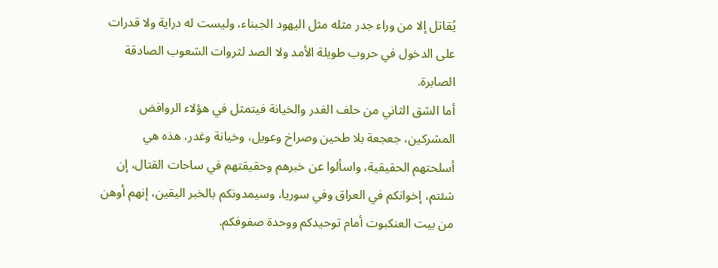يُقاتل إلا من وراء جدر مثله مثل اليهود الجبناء، وليست له دراية ولا قدرات على الدخول في حروب طويلة الأمد ولا الصد لثروات الشعوب الصادقة الصابرة.
أما الشق الثاني من حلف الغدر والخيانة فيتمثل في هؤلاء الروافض المشركين، جعجعة بلا طحين وصراخ وعويل، وخيانة وغدر، هذه هي أسلحتهم الحقيقية، واسألوا عن خبرهم وحقيقتهم في ساحات القتال، إن شئتم، إخوانكم في العراق وفي سوريا، وسيمدونكم بالخبر اليقين، إنهم أوهن من بيت العنكبوت أمام توحيدكم ووحدة صفوفكم.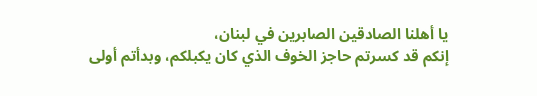يا أهلنا الصادقين الصابرين في لبنان،
إنكم قد كسرتم حاجز الخوف الذي كان يكبلكم، وبدأتم أولى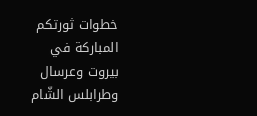خطوات ثورتكم المباركة في بيروت وعرسال وطرابلس الشّام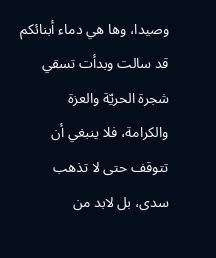وصيدا، وها هي دماء أبنائكم قد سالت وبدأت تسقي شجرة الحريّة والعزة والكرامة، فلا ينبغي أن تتوقف حتى لا تذهب سدى، بل لابد من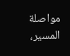مواصلة المسير،